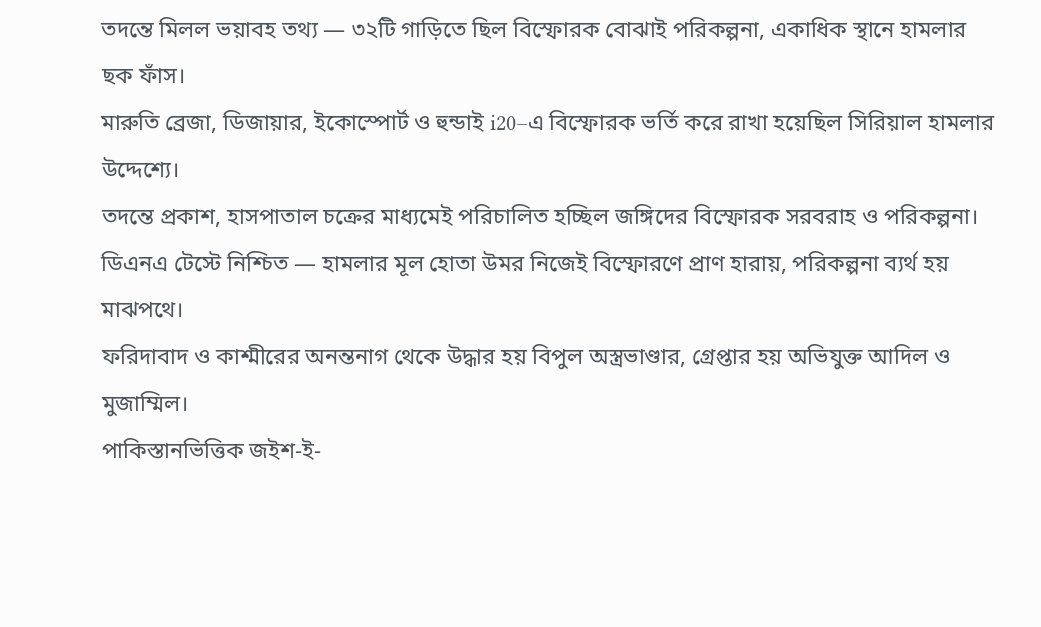তদন্তে মিলল ভয়াবহ তথ্য — ৩২টি গাড়িতে ছিল বিস্ফোরক বোঝাই পরিকল্পনা, একাধিক স্থানে হামলার ছক ফাঁস।
মারুতি ব্রেজা, ডিজায়ার, ইকোস্পোর্ট ও হুন্ডাই i20–এ বিস্ফোরক ভর্তি করে রাখা হয়েছিল সিরিয়াল হামলার উদ্দেশ্যে।
তদন্তে প্রকাশ, হাসপাতাল চক্রের মাধ্যমেই পরিচালিত হচ্ছিল জঙ্গিদের বিস্ফোরক সরবরাহ ও পরিকল্পনা।
ডিএনএ টেস্টে নিশ্চিত — হামলার মূল হোতা উমর নিজেই বিস্ফোরণে প্রাণ হারায়, পরিকল্পনা ব্যর্থ হয় মাঝপথে।
ফরিদাবাদ ও কাশ্মীরের অনন্তনাগ থেকে উদ্ধার হয় বিপুল অস্ত্রভাণ্ডার, গ্রেপ্তার হয় অভিযুক্ত আদিল ও মুজাম্মিল।
পাকিস্তানভিত্তিক জইশ-ই-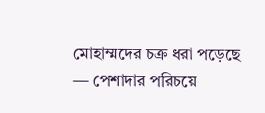মোহাম্মদের চক্র ধরা পড়েছে — পেশাদার পরিচয়ে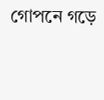গোপনে গড়ে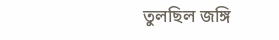তুলছিল জঙ্গি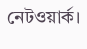নেটওয়ার্ক।